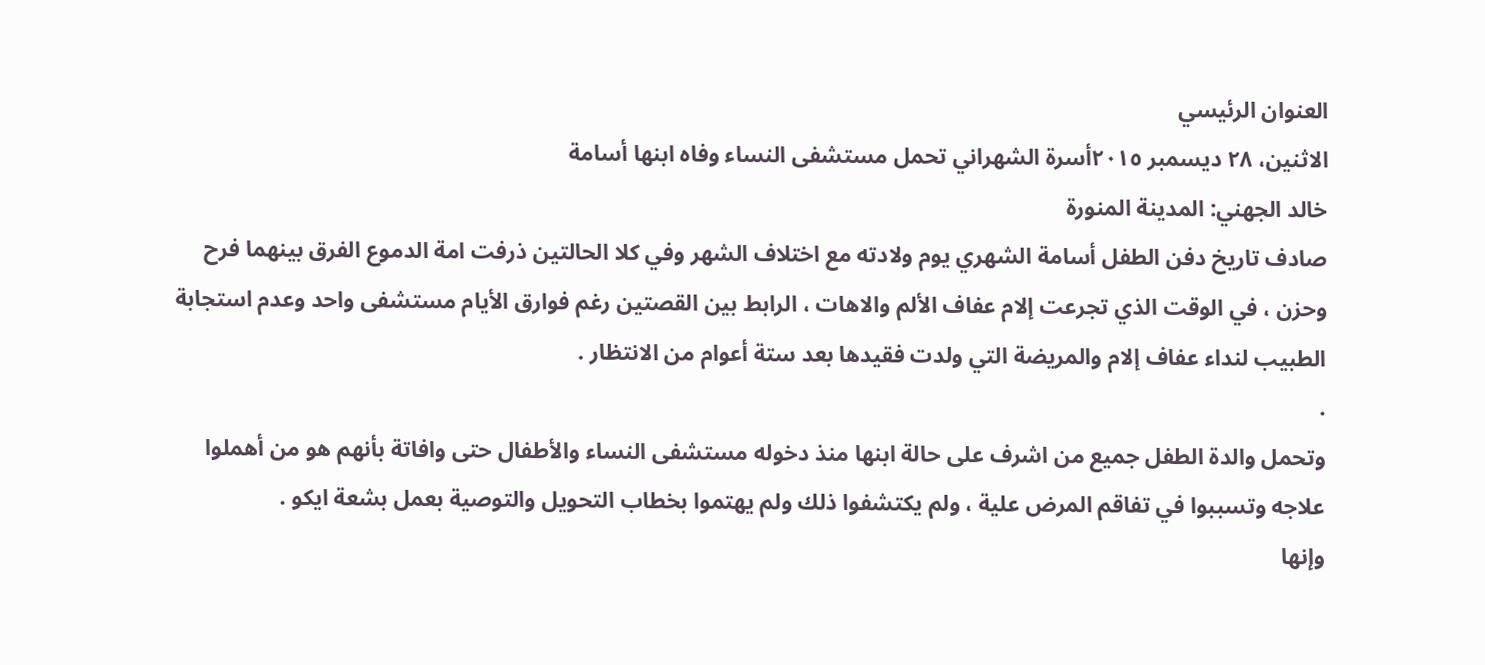العنوان الرئيسي
الاثنين، ٢٨ ديسمبر ٢٠١٥أسرة الشهراني تحمل مستشفى النساء وفاه ابنها أسامة
خالد الجهني: المدينة المنورة
صادف تاريخ دفن الطفل أسامة الشهري يوم ولادته مع اختلاف الشهر وفي كلا الحالتين ذرفت امة الدموع الفرق بينهما فرح وحزن ، في الوقت الذي تجرعت إلام عفاف الألم والاهات ، الرابط بين القصتين رغم فوارق الأيام مستشفى واحد وعدم استجابة الطبيب لنداء عفاف إلام والمريضة التي ولدت فقيدها بعد ستة أعوام من الانتظار .
.
وتحمل والدة الطفل جميع من اشرف على حالة ابنها منذ دخوله مستشفى النساء والأطفال حتى وافاتة بأنهم هو من أهملوا علاجه وتسببوا في تفاقم المرض علية ، ولم يكتشفوا ذلك ولم يهتموا بخطاب التحويل والتوصية بعمل بشعة ايكو .
وإنها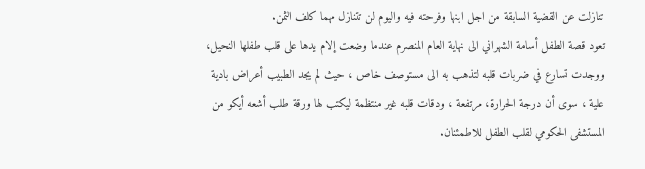تنازلت عن القضية السابقة من اجل ابنها وفرحته فيه واليوم لن تتنازل مهما كلف الثمن.
تعود قصة الطفل أسامة الشهراني الى نهاية العام المنصرم عندما وضعت إلام يدها على قلب طفلها النحيل، ووجدت تسارع في ضربات قلبه لتذهب به الى مستوصف خاص ، حيث لم يجد الطبيب أعراض بادية علية ، سوى أن درجة الحرارة، مرتفعة ، ودقات قلبه غير منتظمة ليكتب لها ورقة طلب أشعه أيكو من المستشفى الحكومي لقلب الطفل للاطمئنان.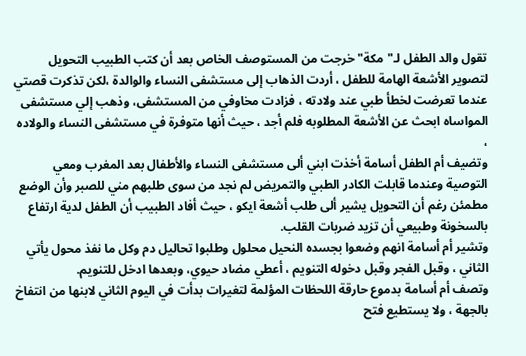تقول والد الطفل لـ"مكة" خرجت من المستوصف الخاص بعد أن كتب الطبيب التحويل لتصوير الأشعة الهامة للطفل ، أردت الذهاب إلى مستشفى النساء والوالدة ،لكن تذكرت قصتي عندما تعرضت لخطأ طبي عند ولادته ، فزادت مخاوفي من المستشفى، وذهب إلي مستشفى المواساه ابحث عن الأشعة المطلوبه فلم أجد ، حيث أنها متوفرة في مستشفى النساء والولاده ،
وتضيف أم الطفل أسامة أخذت ابني ألى مستشفى النساء والأطفال بعد المغرب ومعي التوصية وعندما قابلت الكادر الطبي والتمريض لم نجد من سوى طلبهم مني للصبر وأن الوضع مطمئن رغم أن التحويل يشير ألى طلب أشعة ايكو ، حيث أفاد الطبيب أن الطفل لدية ارتفاع بالسخونة وطبيعي أن تزيد ضربات القلب.
وتشير أم أسامة انهم وضعوا بجسده النحيل محلول وطلبوا تحاليل دم وكل ما نفذ محول يأتي الثاني ، وقبل الفجر وقبل دخوله التنويم ، أعطي مضاد حيوي، وبعدها ادخل للتنويم.
وتصف أم أسامة بدموع حارقة اللحظات المؤلمة لتغيرات بدأت في اليوم الثاني لابنها من انتفاخ بالجهة ، ولا يستطيع فتح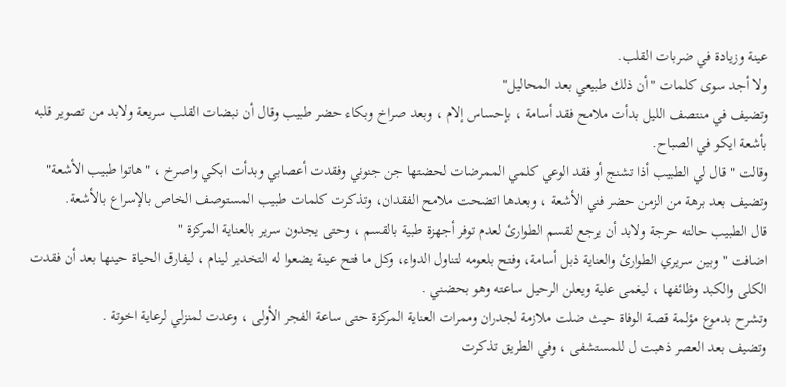عينة وزيادة في ضربات القلب.
ولا أجد سوى كلمات "أن ذلك طبيعي بعد المحاليل"
وتضيف في منتصف الليل بدأت ملامح فقد أسامة ، بإحساس إلام ، وبعد صراخ وبكاء حضر طبيب وقال أن نبضات القلب سريعة ولابد من تصوير قلبه بأشعة ايكو في الصباح.
وقالت " قال لي الطبيب أذا تشنج أو فقد الوعي كلمي الممرضات لحضتها جن جنوني وفقدت أعصابي وبدأت ابكي واصرخ ، "هاتوا طبيب الأشعة"
وتضيف بعد برهة من الزمن حضر فني الأشعة ، وبعدها اتضحت ملامح الفقدان، وتذكرت كلمات طبيب المستوصف الخاص بالإسراع بالأشعة.
قال الطبيب حالته حرجة ولابد أن يرجع لقسم الطوارئ لعدم توفر أجهزة طبية بالقسم ، وحتى يجدون سرير بالعناية المركزة "
اضافت " وبين سريري الطوارئ والعناية ذبل أسامة، وفتح بلعومه لتناول الدواء، وكل ما فتح عينة يضعوا له التخدير لينام ، ليفارق الحياة حينها بعد أن فقدت الكلى والكبد وظائفها ، ليغمى علية ويعلن الرحيل ساعته وهو بحضني .
وتشرح بدموع مؤلمة قصة الوفاة حيث ضلت ملازمة لجدران وممرات العناية المركزة حتى ساعة الفجر الأولى ، وعدت لمنزلي لرعاية اخوتة .
وتضيف بعد العصر ذهبت ل للمستشفى ، وفي الطريق تذكرت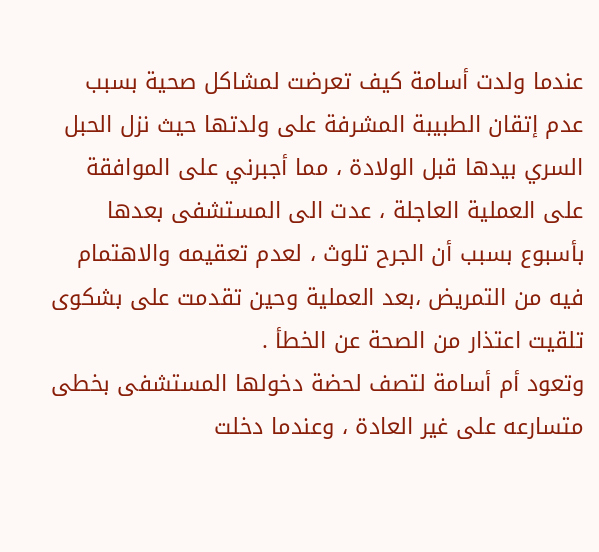عندما ولدت أسامة كيف تعرضت لمشاكل صحية بسبب عدم إتقان الطبيبة المشرفة على ولدتها حيث نزل الحبل السري بيدها قبل الولادة ، مما أجبرني على الموافقة على العملية العاجلة ، عدت الى المستشفى بعدها بأسبوع بسبب أن الجرح تلوث ، لعدم تعقيمه والاهتمام فيه من التمريض ،بعد العملية وحين تقدمت على بشكوى تلقيت اعتذار من الصحة عن الخطأ .
وتعود أم أسامة لتصف لحضة دخولها المستشفى بخطى متسارعه على غير العادة ، وعندما دخلت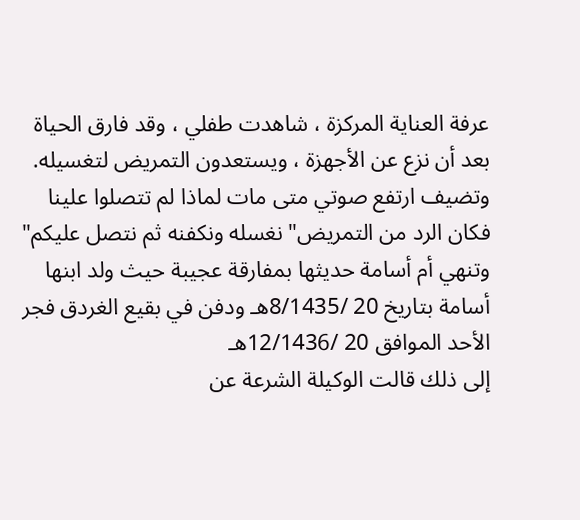عرفة العناية المركزة ، شاهدت طفلي ، وقد فارق الحياة بعد أن نزع عن الأجهزة ، ويستعدون التمريض لتغسيله.
وتضيف ارتفع صوتي متى مات لماذا لم تتصلوا علينا فكان الرد من التمريض" نغسله ونكفنه ثم نتصل عليكم"
وتنهي أم أسامة حديثها بمفارقة عجيبة حيث ولد ابنها أسامة بتاريخ 20 /8/1435هـ ودفن في بقيع الغردق فجر الأحد الموافق 20 /12/1436هـ
إلى ذلك قالت الوكيلة الشرعة عن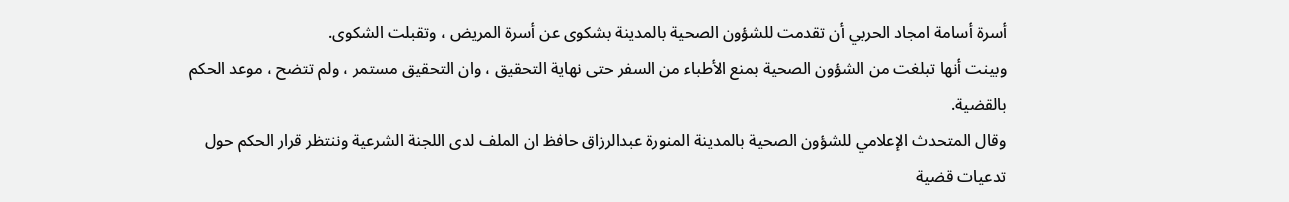أسرة أسامة امجاد الحربي أن تقدمت للشؤون الصحية بالمدينة بشكوى عن أسرة المريض ، وتقبلت الشكوى.
وبينت أنها تبلغت من الشؤون الصحية بمنع الأطباء من السفر حتى نهاية التحقيق ، وان التحقيق مستمر ، ولم تتضح ، موعد الحكم بالقضية.
وقال المتحدث الإعلامي للشؤون الصحية بالمدينة المنورة عبدالرزاق حافظ ان الملف لدى اللجنة الشرعية وننتظر قرار الحكم حول تدعيات قضية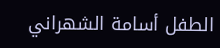الطفل أسامة الشهراني